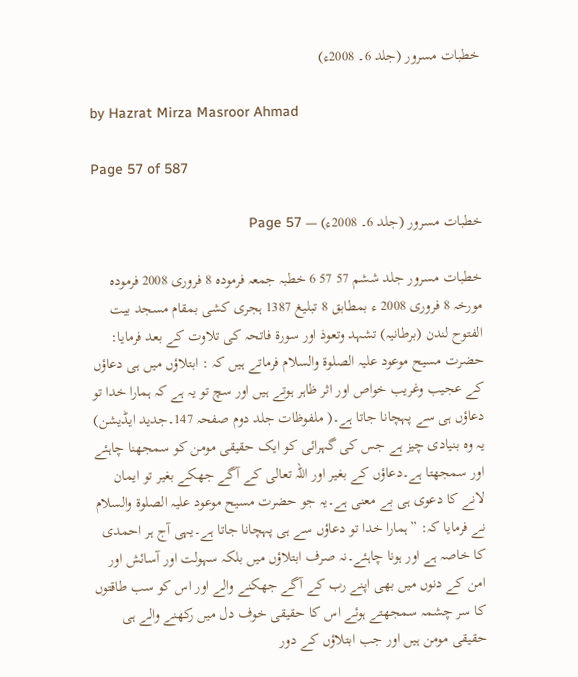خطبات مسرور (جلد 6۔ 2008ء)

by Hazrat Mirza Masroor Ahmad

Page 57 of 587

خطبات مسرور (جلد 6۔ 2008ء) — Page 57

خطبات مسرور جلد ششم 57 57 6 خطبہ جمعہ فرمودہ 8 فروری 2008 فرموده مورخہ 8 فروری 2008 ء بمطابق 8 تبلیغ 1387 ہجری کشی بمقام مسجد بیت الفتوح لندن (برطانیہ) تشہد وتعوذ اور سورۃ فاتحہ کی تلاوت کے بعد فرمایا: حضرت مسیح موعود علیہ الصلوۃ والسلام فرماتے ہیں کہ : ابتلاؤں میں ہی دعاؤں کے عجیب وغریب خواص اور اثر ظاہر ہوتے ہیں اور سچ تو یہ ہے کہ ہمارا خدا تو دعاؤں ہی سے پہچانا جاتا ہے۔( ملفوظات جلد دوم صفحہ 147۔جدید ایڈیشن) یہ وہ بنیادی چیز ہے جس کی گہرائی کو ایک حقیقی مومن کو سمجھنا چاہئے اور سمجھتا ہے۔دعاؤں کے بغیر اور اللہ تعالی کے آگے جھکے بغیر تو ایمان لانے کا دعوی ہی بے معنی ہے۔یہ جو حضرت مسیح موعود علیہ الصلوۃ والسلام نے فرمایا کہ: ”ہمارا خدا تو دعاؤں سے ہی پہچانا جاتا ہے۔یہی آج ہر احمدی کا خاصہ ہے اور ہونا چاہئے۔نہ صرف ابتلاؤں میں بلکہ سہولت اور آسائش اور امن کے دنوں میں بھی اپنے رب کے آگے جھکنے والے اور اس کو سب طاقتوں کا سر چشمہ سمجھتے ہوئے اس کا حقیقی خوف دل میں رکھنے والے ہی حقیقی مومن ہیں اور جب ابتلاؤں کے دور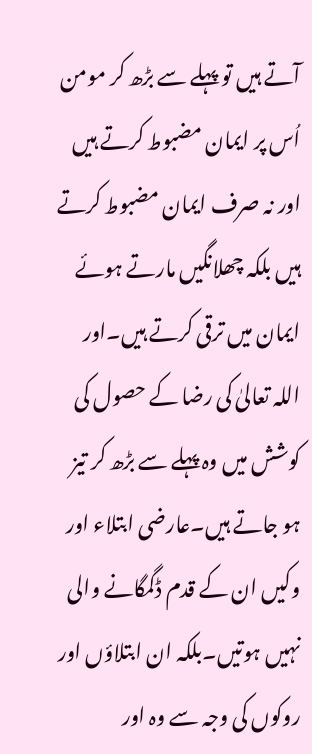آتے ہیں تو پہلے سے بڑھ کر مومن اُس پر ایمان مضبوط کرتے ہیں اور نہ صرف ایمان مضبوط کرتے ہیں بلکہ چھلانگیں مارتے ہوئے ایمان میں ترقی کرتے ہیں۔اور اللہ تعالیٰ کی رضا کے حصول کی کوشش میں وہ پہلے سے بڑھ کر تیز ہو جاتے ہیں۔عارضی ابتلاء اور وکیں ان کے قدم ڈگمگانے والی نہیں ہوتیں۔بلکہ ان ابتلاؤں اور روکوں کی وجہ سے وہ اور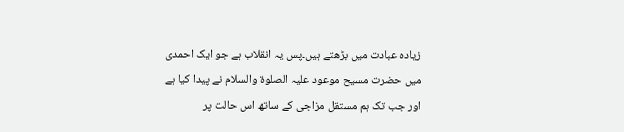زیادہ عبادت میں بڑھتے ہیں۔پس یہ انقلاب ہے جو ایک احمدی میں حضرت مسیح موعود علیہ الصلوۃ والسلام نے پیدا کیا ہے اور جب تک ہم مستقل مزاجی کے ساتھ اس حالت پر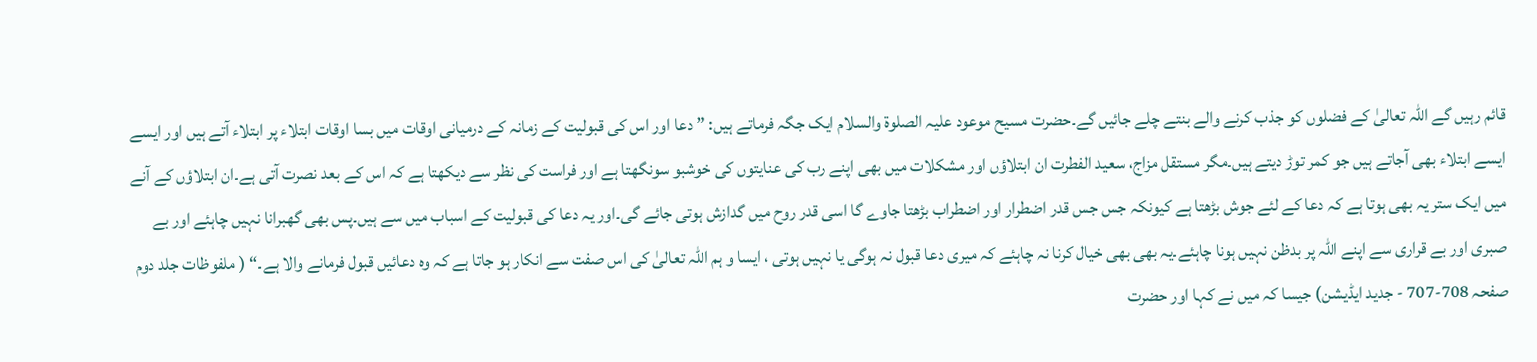قائم رہیں گے اللہ تعالیٰ کے فضلوں کو جذب کرنے والے بنتے چلے جائیں گے۔حضرت مسیح موعود علیہ الصلوۃ والسلام ایک جگہ فرماتے ہیں: ” دعا اور اس کی قبولیت کے زمانہ کے درمیانی اوقات میں بسا اوقات ابتلاء پر ابتلاء آتے ہیں اور ایسے ایسے ابتلاء بھی آجاتے ہیں جو کمر توڑ دیتے ہیں۔مگر مستقل مزاج، سعید الفطرت ان ابتلاؤں اور مشکلات میں بھی اپنے رب کی عنایتوں کی خوشبو سونگھتا ہے اور فراست کی نظر سے دیکھتا ہے کہ اس کے بعد نصرت آتی ہے۔ان ابتلاؤں کے آنے میں ایک ستر یہ بھی ہوتا ہے کہ دعا کے لئے جوش بڑھتا ہے کیونکہ جس جس قدر اضطرار اور اضطراب بڑھتا جاوے گا اسی قدر روح میں گدازش ہوتی جائے گی۔اور یہ دعا کی قبولیت کے اسباب میں سے ہیں۔پس بھی گھبرانا نہیں چاہئے اور بے صبری اور بے قراری سے اپنے اللہ پر بدظن نہیں ہونا چاہئے۔یہ بھی بھی خیال کرنا نہ چاہئے کہ میری دعا قبول نہ ہوگی یا نہیں ہوتی ، ایسا و ہم اللہ تعالیٰ کی اس صفت سے انکار ہو جاتا ہے کہ وہ دعائیں قبول فرمانے والا ہے۔“ ( ملفوظات جلد دوم صفحہ 708-707 - جدید ایڈیشن) جیسا کہ میں نے کہا اور حضرت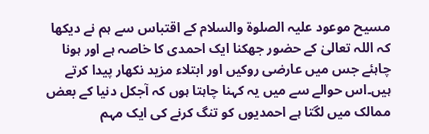مسیح موعود علیہ الصلوۃ والسلام کے اقتباس سے ہم نے دیکھا کہ اللہ تعالیٰ کے حضور جھکنا ایک احمدی کا خاصہ ہے اور ہونا چاہئے جس میں عارضی روکیں اور ابتلاء مزید نکھار پیدا کرتے ہیں۔اس حوالے سے میں یہ کہنا چاہتا ہوں کہ آجکل دنیا کے بعض ممالک میں لگتا ہے احمدیوں کو تنگ کرنے کی ایک مہم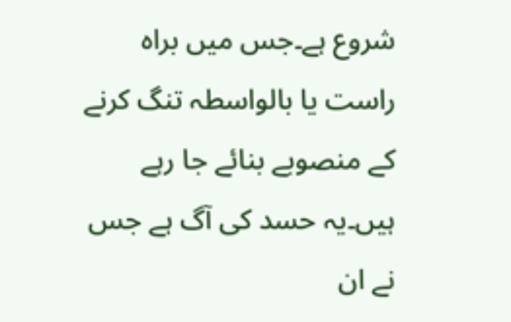شروع ہے۔جس میں براہ راست یا بالواسطہ تنگ کرنے کے منصوبے بنائے جا رہے ہیں۔یہ حسد کی آگ ہے جس نے ان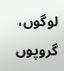لوگوں، گروپوں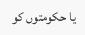یا حکومتوں کو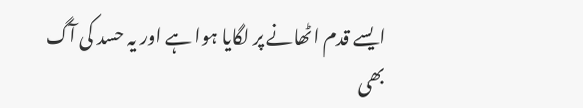ایسے قدم اٹھانے پر لگایا ہوا ہے اور یہ حسد کی آگ بھی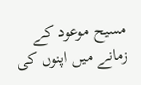مسیح موعود کے زمانے میں اپنوں کی